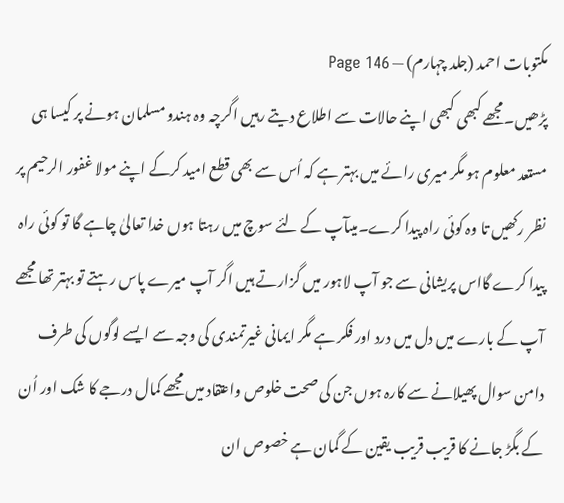مکتوبات احمد (جلد چہارم) — Page 146
پڑھیں۔مجھے کبھی کبھی اپنے حالات سے اطلاع دیتے رہیں اگرچہ وہ ہندو مسلمان ہونے پر کیسا ہی مستعد معلوم ہو مگر میری رائے میں بہتر ہے کہ اُس سے بھی قطع امید کرکے اپنے مولا غفور الرحیم پر نظر رکھیں تا وہ کوئی راہ پیدا کرے۔میںآپ کے لئے سوچ میں رہتا ہوں خدا تعالیٰ چاہے گا تو کوئی راہ پیدا کرے گااس پریشانی سے جو آپ لاہور میں گزارتے ہیں اگر آپ میرے پاس رہتے تو بہتر تھا مجھے آپ کے بارے میں دل میں درد اور فکر ہے مگر ایمانی غیرتمندی کی وجہ سے ایسے لوگوں کی طرف دامن سوال پھیلانے سے کارہ ہوں جن کی صحت خلوص واعتقاد میں مجھے کمال درجے کا شک اور اُن کے بگڑ جانے کا قریب قریب یقین کے گمان ہے خصوص ان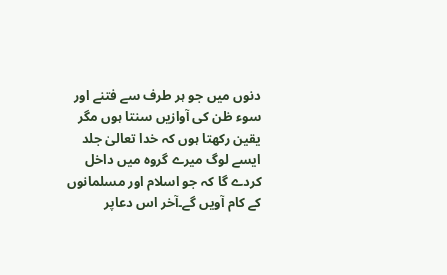دنوں میں جو ہر طرف سے فتنے اور سوء ظن کی آوازیں سنتا ہوں مگر یقین رکھتا ہوں کہ خدا تعالیٰ جلد ایسے لوگ میرے گروہ میں داخل کردے گا کہ جو اسلام اور مسلمانوں کے کام آویں گے۔آخر اس دعاپر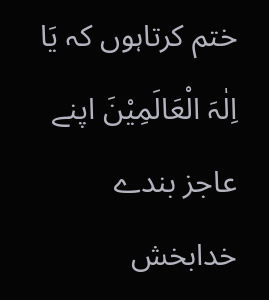ختم کرتاہوں کہ یَا اِلٰہَ الْعَالَمِیْنَ اپنے عاجز بندے خدابخش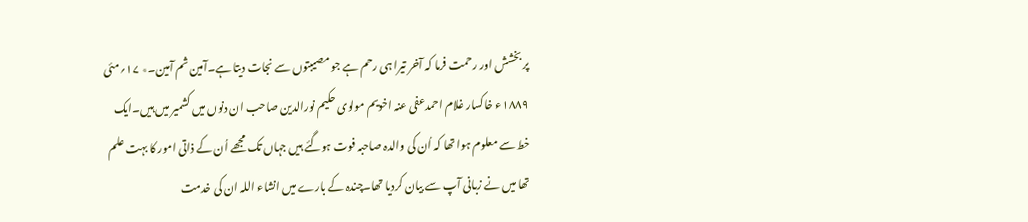پر بخشش اور رحمت فرما کہ آخر تیرا ہی رحم ہے جو مصیبتوں سے نجات دیتا ہے۔آمین ثم آمین۔٭ ۱۷؍مئی ۱۸۸۹ء خاکسار غلام احمدعفی عنہ اخویم مولوی حکیم نورالدین صاحب ان دنوں میں کشمیر میں ہیں۔ایک خط سے معلوم ہوا تھا کہ اُن کی والدہ صاحبہ فوت ہوگئے ہیں جہاں تک مجھے اُن کے ذاتی امور کا بہت علم تھا میں نے زبانی آپ سے بیان کردیا تھا۔چندہ کے بارے میں انشاء اللہ ان کی خدمت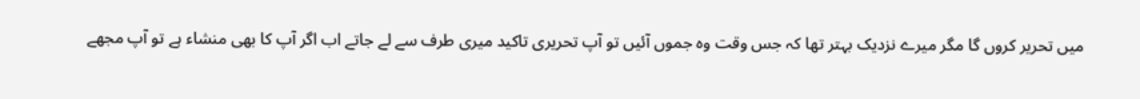میں تحریر کروں گا مگر میرے نزدیک بہتر تھا کہ جس وقت وہ جموں آئیں تو آپ تحریری تاکید میری طرف سے لے جاتے اب اگر آپ کا بھی منشاء ہے تو آپ مجھے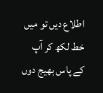اطلاع دیں تو میں خط لکھ کر آپ کے پاس بھیج دوں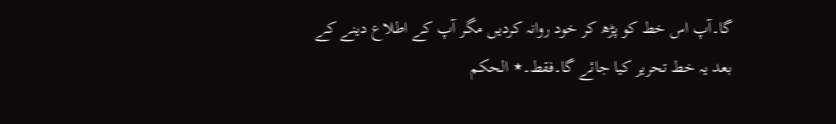گا۔آپ اس خط کو پڑھ کر خود روانہ کردیں مگر آپ کے اطلاع دینے کے بعد یہ خط تحریر کیا جائے گا۔فقط۔٭ الحکم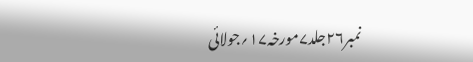نمبر۲۶جلد۷مورخہ۱۷؍جولائی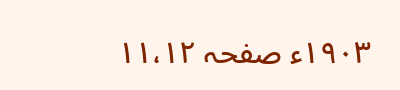۱۹۰۳ء صفحہ ۱۱،۱۲